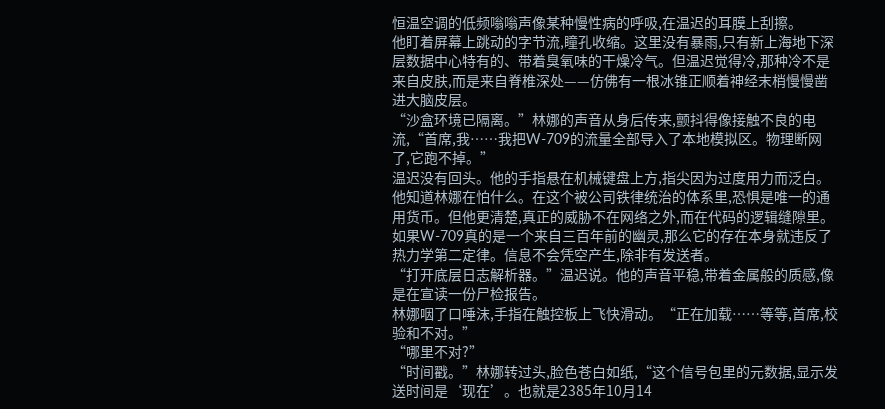恒温空调的低频嗡嗡声像某种慢性病的呼吸,在温迟的耳膜上刮擦。
他盯着屏幕上跳动的字节流,瞳孔收缩。这里没有暴雨,只有新上海地下深层数据中心特有的、带着臭氧味的干燥冷气。但温迟觉得冷,那种冷不是来自皮肤,而是来自脊椎深处——仿佛有一根冰锥正顺着神经末梢慢慢凿进大脑皮层。
“沙盒环境已隔离。”林娜的声音从身后传来,颤抖得像接触不良的电流,“首席,我……我把W-709的流量全部导入了本地模拟区。物理断网了,它跑不掉。”
温迟没有回头。他的手指悬在机械键盘上方,指尖因为过度用力而泛白。他知道林娜在怕什么。在这个被公司铁律统治的体系里,恐惧是唯一的通用货币。但他更清楚,真正的威胁不在网络之外,而在代码的逻辑缝隙里。
如果W-709真的是一个来自三百年前的幽灵,那么它的存在本身就违反了热力学第二定律。信息不会凭空产生,除非有发送者。
“打开底层日志解析器。”温迟说。他的声音平稳,带着金属般的质感,像是在宣读一份尸检报告。
林娜咽了口唾沫,手指在触控板上飞快滑动。“正在加载……等等,首席,校验和不对。”
“哪里不对?”
“时间戳。”林娜转过头,脸色苍白如纸,“这个信号包里的元数据,显示发送时间是‘现在’。也就是2385年10月14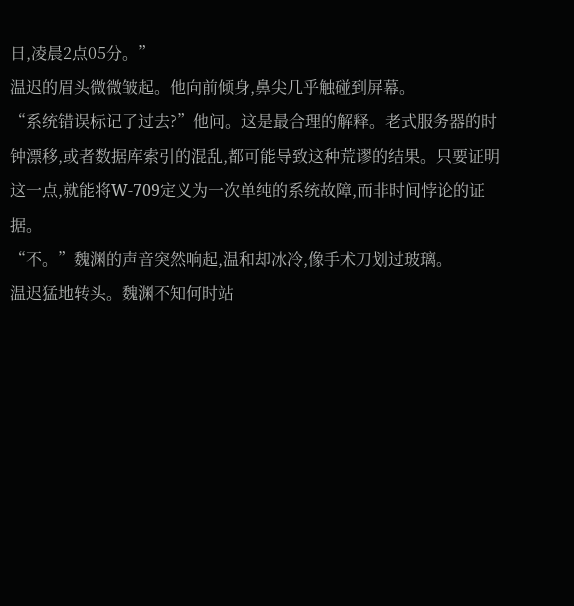日,凌晨2点05分。”
温迟的眉头微微皱起。他向前倾身,鼻尖几乎触碰到屏幕。
“系统错误标记了过去?”他问。这是最合理的解释。老式服务器的时钟漂移,或者数据库索引的混乱,都可能导致这种荒谬的结果。只要证明这一点,就能将W-709定义为一次单纯的系统故障,而非时间悖论的证据。
“不。”魏渊的声音突然响起,温和却冰冷,像手术刀划过玻璃。
温迟猛地转头。魏渊不知何时站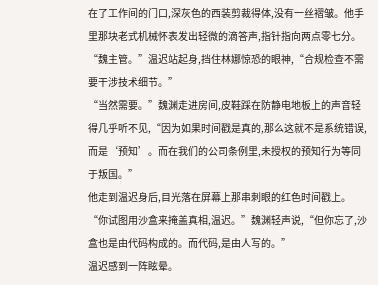在了工作间的门口,深灰色的西装剪裁得体,没有一丝褶皱。他手里那块老式机械怀表发出轻微的滴答声,指针指向两点零七分。
“魏主管。”温迟站起身,挡住林娜惊恐的眼神,“合规检查不需要干涉技术细节。”
“当然需要。”魏渊走进房间,皮鞋踩在防静电地板上的声音轻得几乎听不见,“因为如果时间戳是真的,那么这就不是系统错误,而是‘预知’。而在我们的公司条例里,未授权的预知行为等同于叛国。”
他走到温迟身后,目光落在屏幕上那串刺眼的红色时间戳上。
“你试图用沙盒来掩盖真相,温迟。”魏渊轻声说,“但你忘了,沙盒也是由代码构成的。而代码,是由人写的。”
温迟感到一阵眩晕。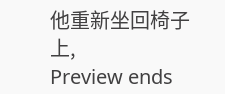他重新坐回椅子上,
Preview ends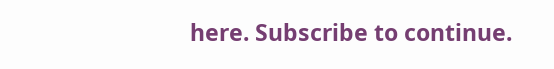here. Subscribe to continue.